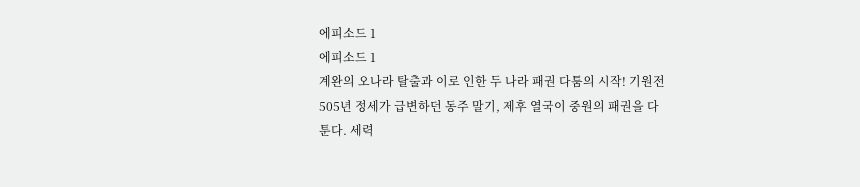에피소드 1
에피소드 1
계완의 오나라 탈출과 이로 인한 두 나라 패권 다툼의 시작! 기원전 505년 정세가 급변하던 동주 말기, 제후 열국이 중원의 패권을 다툰다. 세력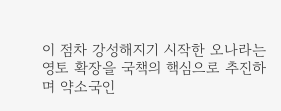이 점차 강성해지기 시작한 오나라는 영토 확장을 국책의 핵심으로 추진하며 약소국인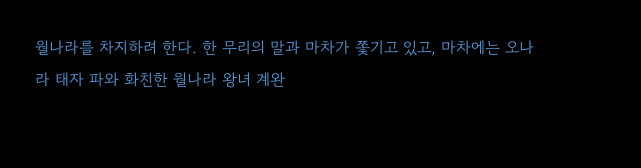월나라를 차지하려 한다. 한 무리의 말과 마차가 쫓기고 있고, 마차에는 오나라 태자 파와 화친한 월나라 왕녀 계완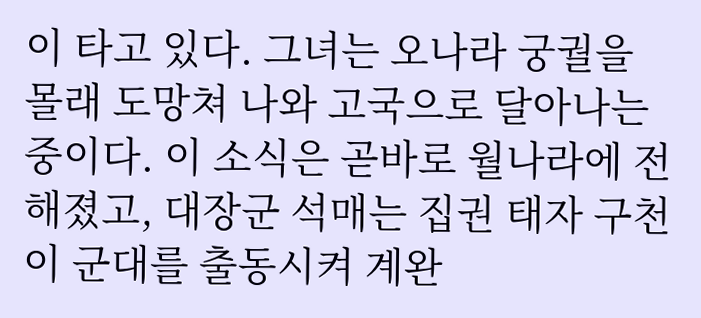이 타고 있다. 그녀는 오나라 궁궐을 몰래 도망쳐 나와 고국으로 달아나는 중이다. 이 소식은 곧바로 월나라에 전해졌고, 대장군 석매는 집권 태자 구천이 군대를 출동시켜 계완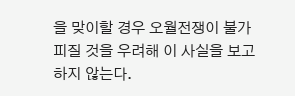을 맞이할 경우 오월전쟁이 불가피질 것을 우려해 이 사실을 보고하지 않는다.